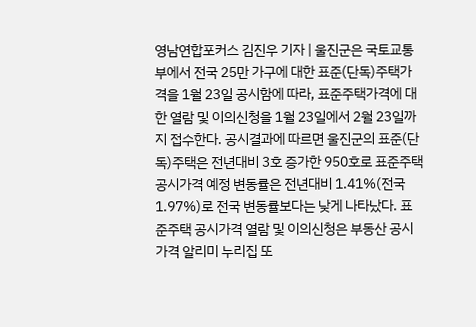영남연합포커스 김진우 기자 | 울진군은 국토교통부에서 전국 25만 가구에 대한 표준(단독)주택가격을 1월 23일 공시함에 따라, 표준주택가격에 대한 열람 및 이의신청을 1월 23일에서 2월 23일까지 접수한다. 공시결과에 따르면 울진군의 표준(단독)주택은 전년대비 3호 증가한 950호로 표준주택 공시가격 예정 변동률은 전년대비 1.41%(전국 1.97%)로 전국 변동률보다는 낮게 나타났다. 표준주택 공시가격 열람 및 이의신청은 부동산 공시가격 알리미 누리집 또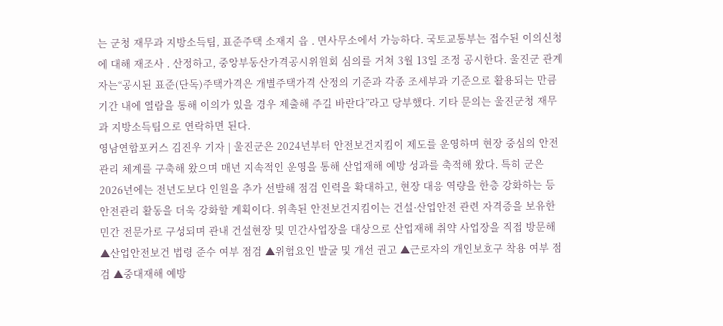는 군청 재무과 지방소득팀, 표준주택 소재지 읍 ․ 면사무소에서 가능하다. 국토교통부는 접수된 이의신청에 대해 재조사 ․ 산정하고, 중앙부동산가격공시위원회 심의를 거쳐 3월 13일 조정 공시한다. 울진군 관계자는“공시된 표준(단독)주택가격은 개별주택가격 산정의 기준과 각종 조세부과 기준으로 활용되는 만큼 기간 내에 열람을 통해 이의가 있을 경우 제출해 주길 바란다”라고 당부했다. 기타 문의는 울진군청 재무과 지방소득팀으로 연락하면 된다.
영남연합포커스 김진우 기자 | 울진군은 2024년부터 안전보건지킴이 제도를 운영하며 현장 중심의 안전관리 체계를 구축해 왔으며 매년 지속적인 운영을 통해 산업재해 예방 성과를 축적해 왔다. 특히 군은 2026년에는 전년도보다 인원을 추가 선발해 점검 인력을 확대하고, 현장 대응 역량을 한층 강화하는 등 안전관리 활동을 더욱 강화할 계획이다. 위촉된 안전보건지킴이는 건설·산업안전 관련 자격증을 보유한 민간 전문가로 구성되며 관내 건설현장 및 민간사업장을 대상으로 산업재해 취약 사업장을 직접 방문해 ▲산업안전보건 법령 준수 여부 점검 ▲위험요인 발굴 및 개선 권고 ▲근로자의 개인보호구 착용 여부 점검 ▲중대재해 예방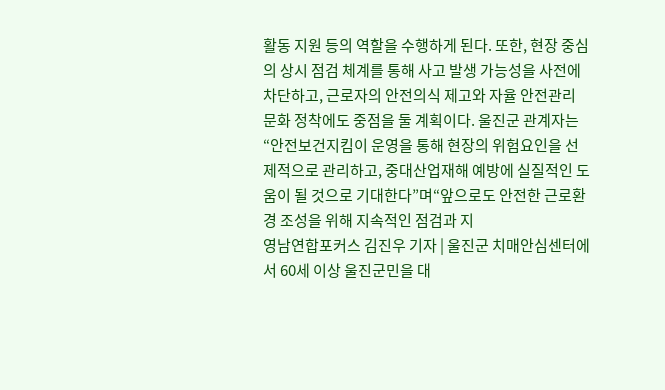활동 지원 등의 역할을 수행하게 된다. 또한, 현장 중심의 상시 점검 체계를 통해 사고 발생 가능성을 사전에 차단하고, 근로자의 안전의식 제고와 자율 안전관리 문화 정착에도 중점을 둘 계획이다. 울진군 관계자는“안전보건지킴이 운영을 통해 현장의 위험요인을 선제적으로 관리하고, 중대산업재해 예방에 실질적인 도움이 될 것으로 기대한다”며“앞으로도 안전한 근로환경 조성을 위해 지속적인 점검과 지
영남연합포커스 김진우 기자 | 울진군 치매안심센터에서 60세 이상 울진군민을 대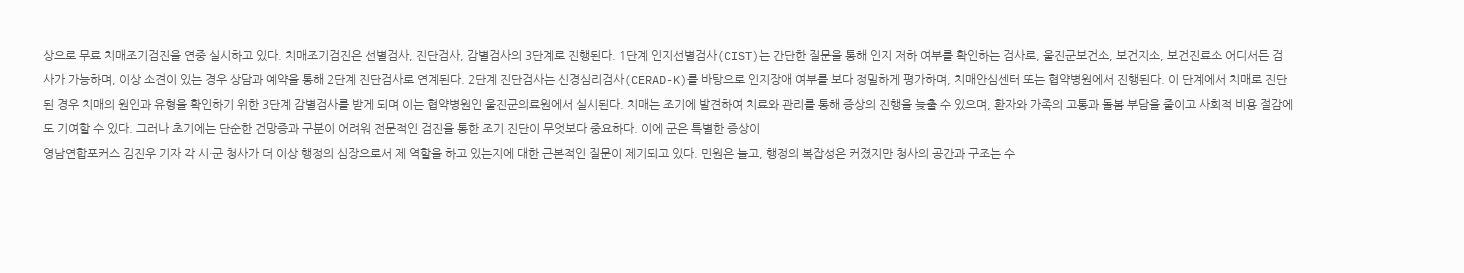상으로 무료 치매조기검진을 연중 실시하고 있다. 치매조기검진은 선별검사, 진단검사, 감별검사의 3단계로 진행된다. 1단계 인지선별검사(CIST)는 간단한 질문을 통해 인지 저하 여부를 확인하는 검사로, 울진군보건소, 보건지소, 보건진료소 어디서든 검사가 가능하며, 이상 소견이 있는 경우 상담과 예약을 통해 2단계 진단검사로 연계된다. 2단계 진단검사는 신경심리검사(CERAD-K)를 바탕으로 인지장애 여부를 보다 정밀하게 평가하며, 치매안심센터 또는 협약병원에서 진행된다. 이 단계에서 치매로 진단된 경우 치매의 원인과 유형을 확인하기 위한 3단계 감별검사를 받게 되며 이는 협약병원인 울진군의료원에서 실시된다. 치매는 조기에 발견하여 치료와 관리를 통해 증상의 진행을 늦출 수 있으며, 환자와 가족의 고통과 돌봄 부담을 줄이고 사회적 비용 절감에도 기여할 수 있다. 그러나 초기에는 단순한 건망증과 구분이 어려워 전문적인 검진을 통한 조기 진단이 무엇보다 중요하다. 이에 군은 특별한 증상이
영남연합포커스 김진우 기자 각 시·군 청사가 더 이상 행정의 심장으로서 제 역할을 하고 있는지에 대한 근본적인 질문이 제기되고 있다. 민원은 늘고, 행정의 복잡성은 커졌지만 청사의 공간과 구조는 수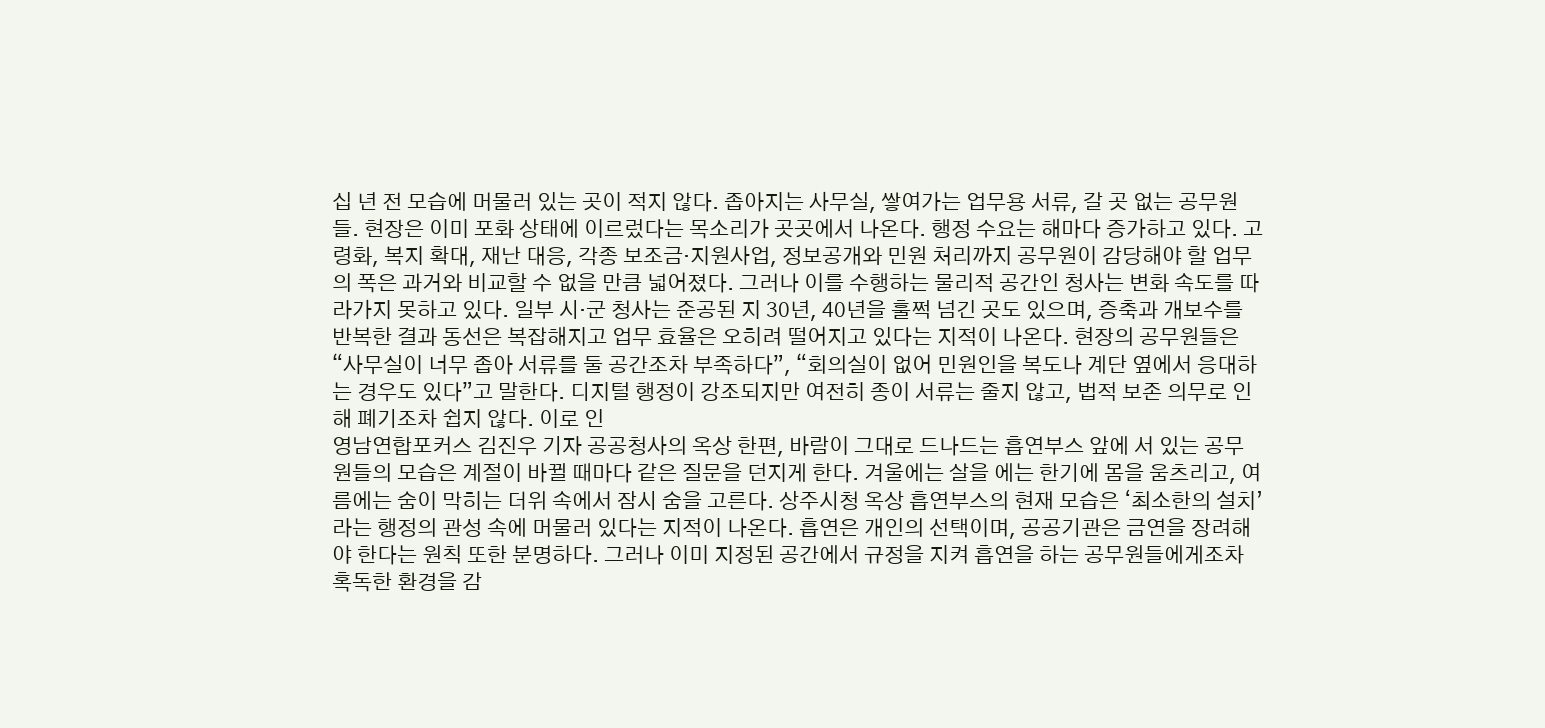십 년 전 모습에 머물러 있는 곳이 적지 않다. 좁아지는 사무실, 쌓여가는 업무용 서류, 갈 곳 없는 공무원들. 현장은 이미 포화 상태에 이르렀다는 목소리가 곳곳에서 나온다. 행정 수요는 해마다 증가하고 있다. 고령화, 복지 확대, 재난 대응, 각종 보조금·지원사업, 정보공개와 민원 처리까지 공무원이 감당해야 할 업무의 폭은 과거와 비교할 수 없을 만큼 넓어졌다. 그러나 이를 수행하는 물리적 공간인 청사는 변화 속도를 따라가지 못하고 있다. 일부 시·군 청사는 준공된 지 30년, 40년을 훌쩍 넘긴 곳도 있으며, 증축과 개보수를 반복한 결과 동선은 복잡해지고 업무 효율은 오히려 떨어지고 있다는 지적이 나온다. 현장의 공무원들은 “사무실이 너무 좁아 서류를 둘 공간조차 부족하다”, “회의실이 없어 민원인을 복도나 계단 옆에서 응대하는 경우도 있다”고 말한다. 디지털 행정이 강조되지만 여전히 종이 서류는 줄지 않고, 법적 보존 의무로 인해 폐기조차 쉽지 않다. 이로 인
영남연합포커스 김진우 기자 공공청사의 옥상 한편, 바람이 그대로 드나드는 흡연부스 앞에 서 있는 공무원들의 모습은 계절이 바뀔 때마다 같은 질문을 던지게 한다. 겨울에는 살을 에는 한기에 몸을 움츠리고, 여름에는 숨이 막히는 더위 속에서 잠시 숨을 고른다. 상주시청 옥상 흡연부스의 현재 모습은 ‘최소한의 설치’라는 행정의 관성 속에 머물러 있다는 지적이 나온다. 흡연은 개인의 선택이며, 공공기관은 금연을 장려해야 한다는 원칙 또한 분명하다. 그러나 이미 지정된 공간에서 규정을 지켜 흡연을 하는 공무원들에게조차 혹독한 환경을 감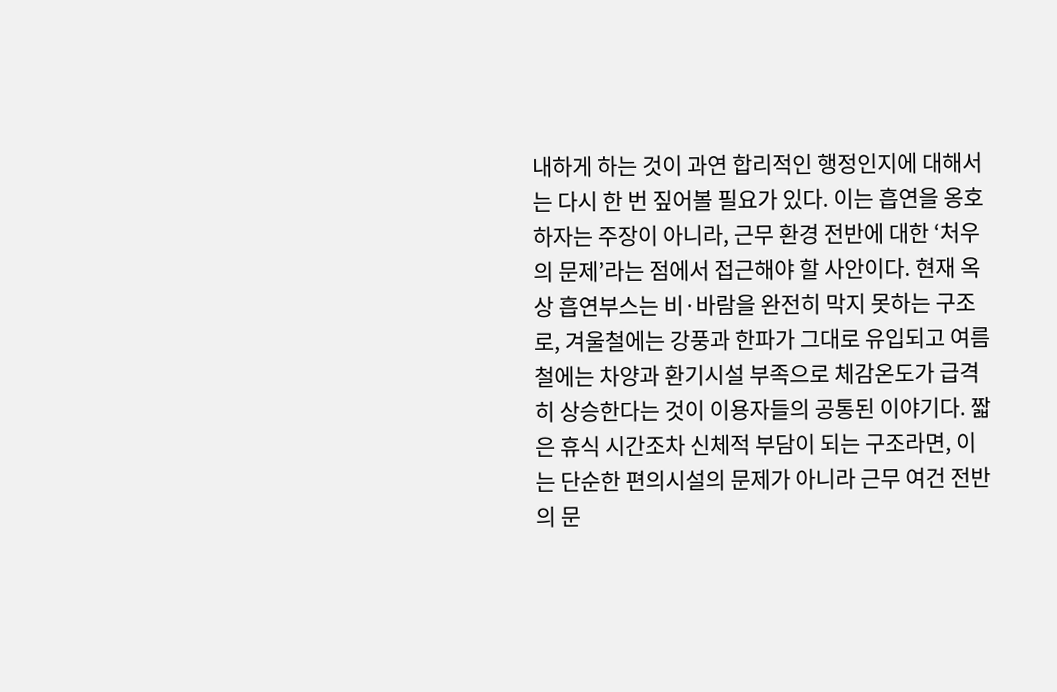내하게 하는 것이 과연 합리적인 행정인지에 대해서는 다시 한 번 짚어볼 필요가 있다. 이는 흡연을 옹호하자는 주장이 아니라, 근무 환경 전반에 대한 ‘처우의 문제’라는 점에서 접근해야 할 사안이다. 현재 옥상 흡연부스는 비·바람을 완전히 막지 못하는 구조로, 겨울철에는 강풍과 한파가 그대로 유입되고 여름철에는 차양과 환기시설 부족으로 체감온도가 급격히 상승한다는 것이 이용자들의 공통된 이야기다. 짧은 휴식 시간조차 신체적 부담이 되는 구조라면, 이는 단순한 편의시설의 문제가 아니라 근무 여건 전반의 문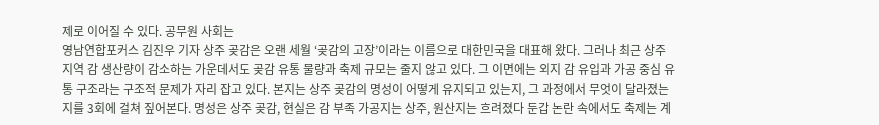제로 이어질 수 있다. 공무원 사회는
영남연합포커스 김진우 기자 상주 곶감은 오랜 세월 ‘곶감의 고장’이라는 이름으로 대한민국을 대표해 왔다. 그러나 최근 상주 지역 감 생산량이 감소하는 가운데서도 곶감 유통 물량과 축제 규모는 줄지 않고 있다. 그 이면에는 외지 감 유입과 가공 중심 유통 구조라는 구조적 문제가 자리 잡고 있다. 본지는 상주 곶감의 명성이 어떻게 유지되고 있는지, 그 과정에서 무엇이 달라졌는지를 3회에 걸쳐 짚어본다. 명성은 상주 곶감, 현실은 감 부족 가공지는 상주, 원산지는 흐려졌다 둔갑 논란 속에서도 축제는 계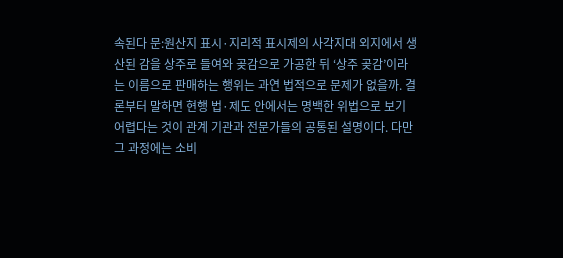속된다 문:원산지 표시·지리적 표시제의 사각지대 외지에서 생산된 감을 상주로 들여와 곶감으로 가공한 뒤 ‘상주 곶감’이라는 이름으로 판매하는 행위는 과연 법적으로 문제가 없을까. 결론부터 말하면 현행 법·제도 안에서는 명백한 위법으로 보기 어렵다는 것이 관계 기관과 전문가들의 공통된 설명이다. 다만 그 과정에는 소비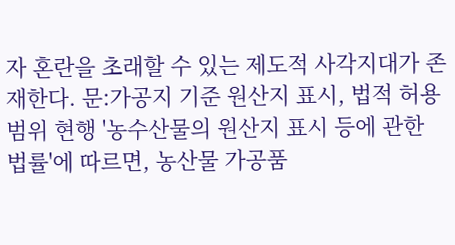자 혼란을 초래할 수 있는 제도적 사각지대가 존재한다. 문:가공지 기준 원산지 표시, 법적 허용 범위 현행 '농수산물의 원산지 표시 등에 관한 법률'에 따르면, 농산물 가공품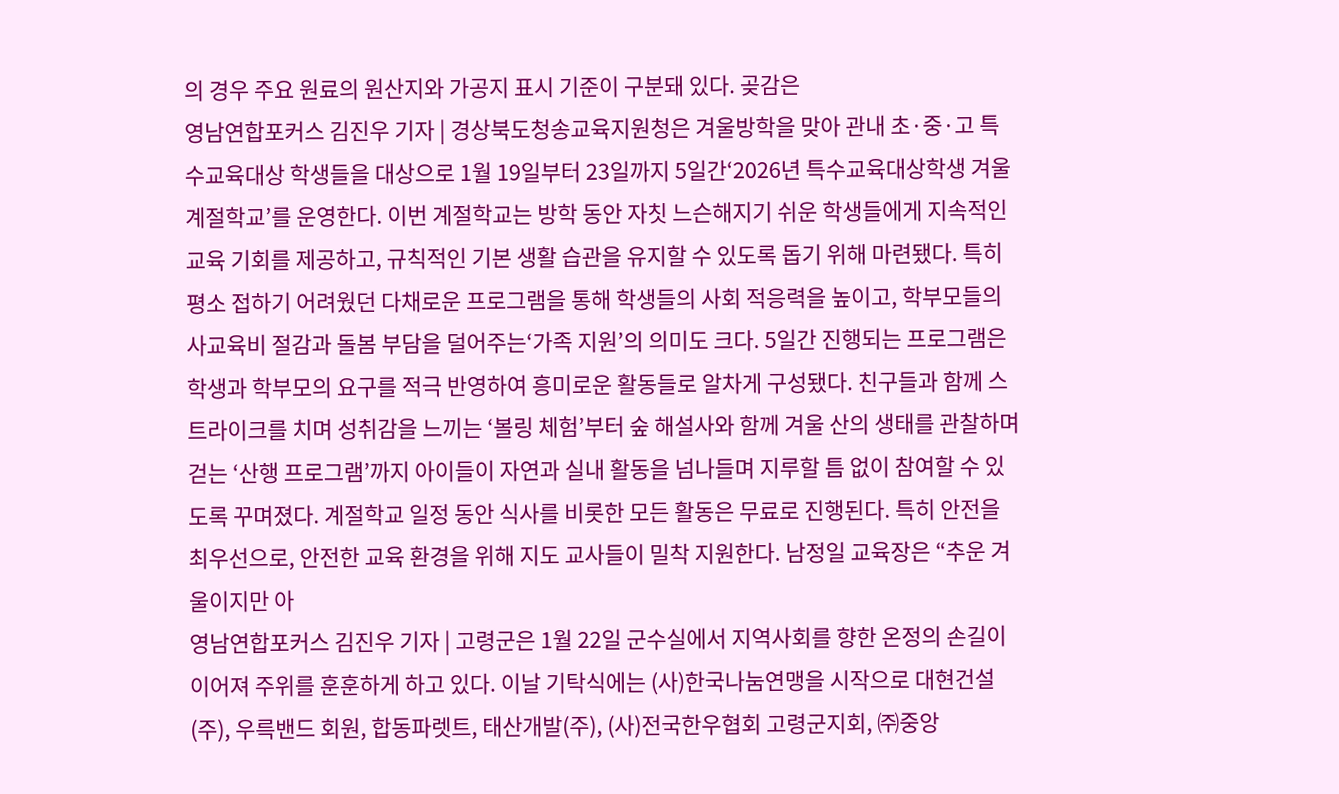의 경우 주요 원료의 원산지와 가공지 표시 기준이 구분돼 있다. 곶감은
영남연합포커스 김진우 기자 | 경상북도청송교육지원청은 겨울방학을 맞아 관내 초·중·고 특수교육대상 학생들을 대상으로 1월 19일부터 23일까지 5일간‘2026년 특수교육대상학생 겨울 계절학교’를 운영한다. 이번 계절학교는 방학 동안 자칫 느슨해지기 쉬운 학생들에게 지속적인 교육 기회를 제공하고, 규칙적인 기본 생활 습관을 유지할 수 있도록 돕기 위해 마련됐다. 특히 평소 접하기 어려웠던 다채로운 프로그램을 통해 학생들의 사회 적응력을 높이고, 학부모들의 사교육비 절감과 돌봄 부담을 덜어주는‘가족 지원’의 의미도 크다. 5일간 진행되는 프로그램은 학생과 학부모의 요구를 적극 반영하여 흥미로운 활동들로 알차게 구성됐다. 친구들과 함께 스트라이크를 치며 성취감을 느끼는 ‘볼링 체험’부터 숲 해설사와 함께 겨울 산의 생태를 관찰하며 걷는 ‘산행 프로그램’까지 아이들이 자연과 실내 활동을 넘나들며 지루할 틈 없이 참여할 수 있도록 꾸며졌다. 계절학교 일정 동안 식사를 비롯한 모든 활동은 무료로 진행된다. 특히 안전을 최우선으로, 안전한 교육 환경을 위해 지도 교사들이 밀착 지원한다. 남정일 교육장은 “추운 겨울이지만 아
영남연합포커스 김진우 기자 | 고령군은 1월 22일 군수실에서 지역사회를 향한 온정의 손길이 이어져 주위를 훈훈하게 하고 있다. 이날 기탁식에는 (사)한국나눔연맹을 시작으로 대현건설(주), 우륵밴드 회원, 합동파렛트, 태산개발(주), (사)전국한우협회 고령군지회, ㈜중앙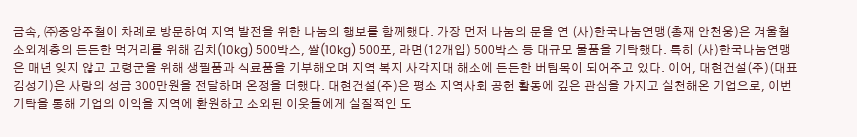금속, ㈜중앙주철이 차례로 방문하여 지역 발전을 위한 나눔의 행보를 함께했다. 가장 먼저 나눔의 문을 연 (사)한국나눔연맹(총재 안천웅)은 겨울철 소외계층의 든든한 먹거리를 위해 김치(10kg) 500박스, 쌀(10kg) 500포, 라면(12개입) 500박스 등 대규모 물품을 기탁했다. 특히 (사)한국나눔연맹은 매년 잊지 않고 고령군을 위해 생필품과 식료품을 기부해오며 지역 복지 사각지대 해소에 든든한 버팀목이 되어주고 있다. 이어, 대현건설(주)(대표 김성기)은 사랑의 성금 300만원을 전달하며 온정을 더했다. 대현건설(주)은 평소 지역사회 공헌 활동에 깊은 관심을 가지고 실천해온 기업으로, 이번 기탁을 통해 기업의 이익을 지역에 환원하고 소외된 이웃들에게 실질적인 도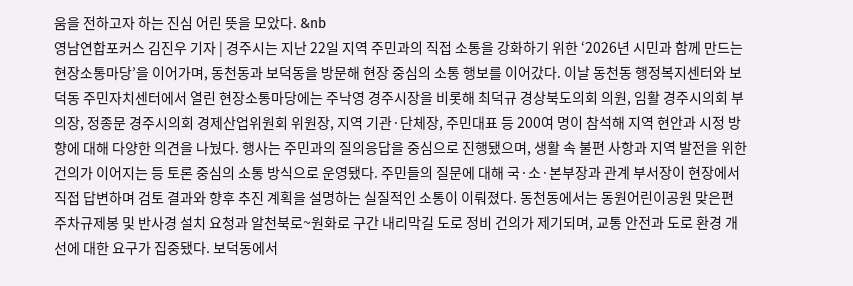움을 전하고자 하는 진심 어린 뜻을 모았다. &nb
영남연합포커스 김진우 기자 | 경주시는 지난 22일 지역 주민과의 직접 소통을 강화하기 위한 ‘2026년 시민과 함께 만드는 현장소통마당’을 이어가며, 동천동과 보덕동을 방문해 현장 중심의 소통 행보를 이어갔다. 이날 동천동 행정복지센터와 보덕동 주민자치센터에서 열린 현장소통마당에는 주낙영 경주시장을 비롯해 최덕규 경상북도의회 의원, 임활 경주시의회 부의장, 정종문 경주시의회 경제산업위원회 위원장, 지역 기관·단체장, 주민대표 등 200여 명이 참석해 지역 현안과 시정 방향에 대해 다양한 의견을 나눴다. 행사는 주민과의 질의응답을 중심으로 진행됐으며, 생활 속 불편 사항과 지역 발전을 위한 건의가 이어지는 등 토론 중심의 소통 방식으로 운영됐다. 주민들의 질문에 대해 국·소·본부장과 관계 부서장이 현장에서 직접 답변하며 검토 결과와 향후 추진 계획을 설명하는 실질적인 소통이 이뤄졌다. 동천동에서는 동원어린이공원 맞은편 주차규제봉 및 반사경 설치 요청과 알천북로~원화로 구간 내리막길 도로 정비 건의가 제기되며, 교통 안전과 도로 환경 개선에 대한 요구가 집중됐다. 보덕동에서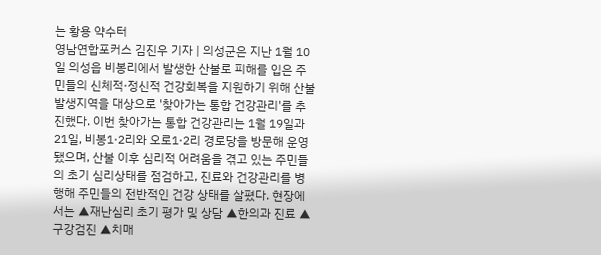는 황용 약수터
영남연합포커스 김진우 기자 | 의성군은 지난 1월 10일 의성읍 비봉리에서 발생한 산불로 피해를 입은 주민들의 신체적·정신적 건강회복을 지원하기 위해 산불 발생지역을 대상으로 '찾아가는 통합 건강관리'를 추진했다. 이번 찾아가는 통합 건강관리는 1월 19일과 21일, 비봉1·2리와 오로1·2리 경로당을 방문해 운영됐으며, 산불 이후 심리적 어려움을 겪고 있는 주민들의 초기 심리상태를 점검하고, 진료와 건강관리를 병행해 주민들의 전반적인 건강 상태를 살폈다. 현장에서는 ▲재난심리 초기 평가 및 상담 ▲한의과 진료 ▲구강검진 ▲치매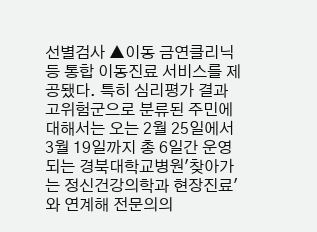선별검사 ▲이동 금연클리닉 등 통합 이동진료 서비스를 제공됐다. 특히 심리평가 결과 고위험군으로 분류된 주민에 대해서는 오는 2월 25일에서 3월 19일까지 총 6일간 운영되는 경북대학교병원'찾아가는 정신건강의학과 현장진료'와 연계해 전문의의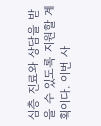심층 진료와 상담을 받을 수 있도록 지원할 계획이다. 이번 사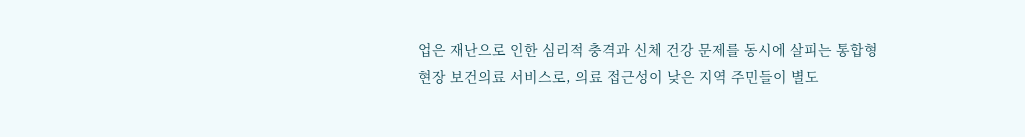업은 재난으로 인한 심리적 충격과 신체 건강 문제를 동시에 살피는 통합형 현장 보건의료 서비스로, 의료 접근성이 낮은 지역 주민들이 별도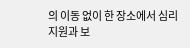의 이동 없이 한 장소에서 심리지원과 보